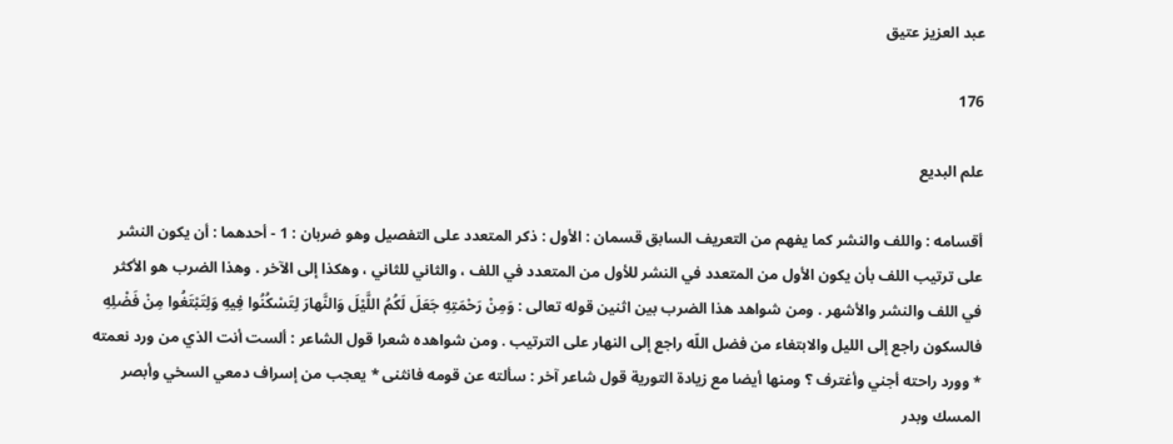عبد العزيز عتيق

176

علم البديع

أقسامه : واللف والنشر كما يفهم من التعريف السابق قسمان : الأول : ذكر المتعدد على التفصيل وهو ضربان : 1 - أحدهما : أن يكون النشر على ترتيب اللف بأن يكون الأول من المتعدد في النشر للأول من المتعدد في اللف ، والثاني للثاني ، وهكذا إلى الآخر . وهذا الضرب هو الأكثر في اللف والنشر والأشهر . ومن شواهد هذا الضرب بين اثنين قوله تعالى : وَمِنْ رَحْمَتِهِ جَعَلَ لَكُمُ اللَّيْلَ وَالنَّهارَ لِتَسْكُنُوا فِيهِ وَلِتَبْتَغُوا مِنْ فَضْلِهِ فالسكون راجع إلى الليل والابتغاء من فضل اللّه راجع إلى النهار على الترتيب . ومن شواهده شعرا قول الشاعر : ألست أنت الذي من ورد نعمته * وورد راحته أجني وأغترف ؟ ومنها أيضا مع زيادة التورية قول شاعر آخر : سألته عن قومه فانثنى * يعجب من إسراف دمعي السخي وأبصر المسك وبدر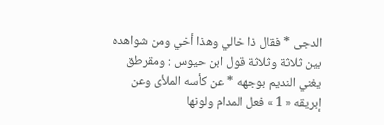الدجى * فقال ذا خالي وهذا أخي ومن شواهده بين ثلاثة وثلاثة قول ابن حيوس : ومقرطق يغني النديم بوجهه * عن كأسه الملأى وعن إبريقه « 1 » فعل المدام ولونها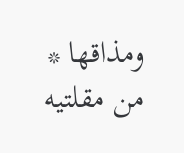ومذاقها * من مقلتيه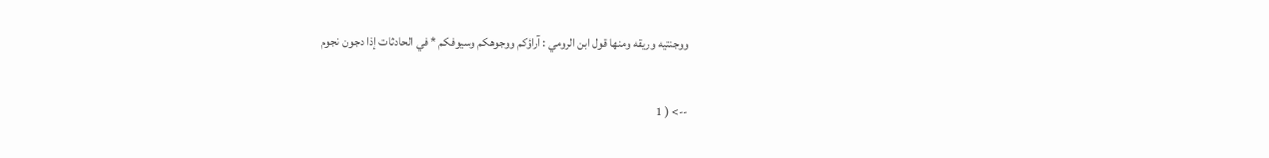ووجنتيه وريقه ومنها قول ابن الرومي : آراؤكم ووجوهكم وسيوفكم * في الحادثات إذا دجون نجوم

--> ( 1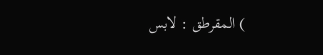) المقرطق : لابس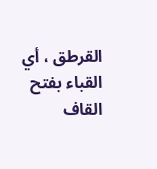القرطق ، أي القباء بفتح القاف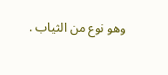وهو نوع من الثياب .